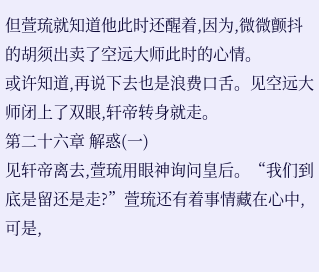但萱琉就知道他此时还醒着,因为,微微颤抖的胡须出卖了空远大师此时的心情。
或许知道,再说下去也是浪费口舌。见空远大师闭上了双眼,轩帝转身就走。
第二十六章 解惑(一)
见轩帝离去,萱琉用眼神询问皇后。“我们到底是留还是走?”萱琉还有着事情藏在心中,可是,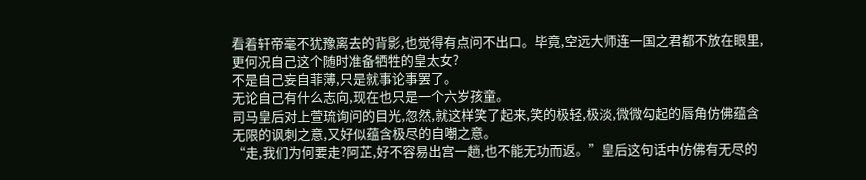看着轩帝毫不犹豫离去的背影,也觉得有点问不出口。毕竟,空远大师连一国之君都不放在眼里,更何况自己这个随时准备牺牲的皇太女?
不是自己妄自菲薄,只是就事论事罢了。
无论自己有什么志向,现在也只是一个六岁孩童。
司马皇后对上萱琉询问的目光,忽然,就这样笑了起来,笑的极轻,极淡,微微勾起的唇角仿佛蕴含无限的讽刺之意,又好似蕴含极尽的自嘲之意。
“走,我们为何要走?阿芷,好不容易出宫一趟,也不能无功而返。”皇后这句话中仿佛有无尽的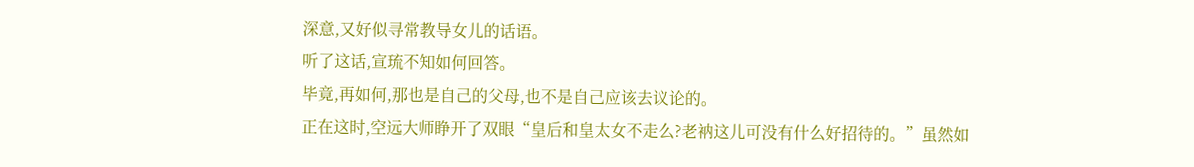深意,又好似寻常教导女儿的话语。
听了这话,宣琉不知如何回答。
毕竟,再如何,那也是自己的父母,也不是自己应该去议论的。
正在这时,空远大师睁开了双眼“皇后和皇太女不走么?老衲这儿可没有什么好招待的。”虽然如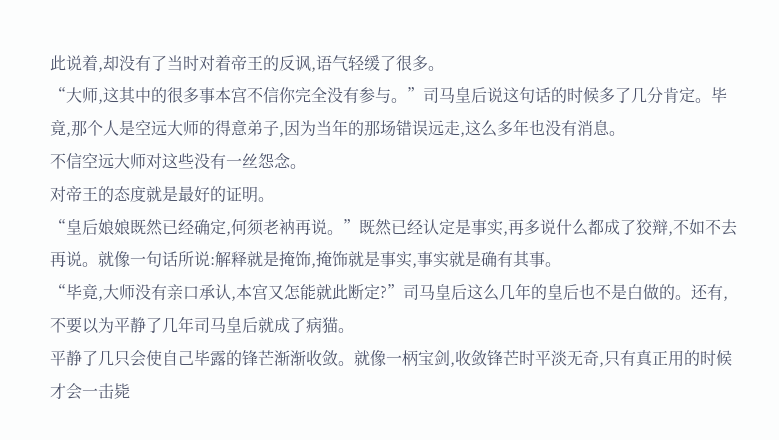此说着,却没有了当时对着帝王的反讽,语气轻缓了很多。
“大师,这其中的很多事本宫不信你完全没有参与。”司马皇后说这句话的时候多了几分肯定。毕竟,那个人是空远大师的得意弟子,因为当年的那场错误远走,这么多年也没有消息。
不信空远大师对这些没有一丝怨念。
对帝王的态度就是最好的证明。
“皇后娘娘既然已经确定,何须老衲再说。”既然已经认定是事实,再多说什么都成了狡辩,不如不去再说。就像一句话所说:解释就是掩饰,掩饰就是事实,事实就是确有其事。
“毕竟,大师没有亲口承认,本宫又怎能就此断定?”司马皇后这么几年的皇后也不是白做的。还有,不要以为平静了几年司马皇后就成了病猫。
平静了几只会使自己毕露的锋芒渐渐收敛。就像一柄宝剑,收敛锋芒时平淡无奇,只有真正用的时候才会一击毙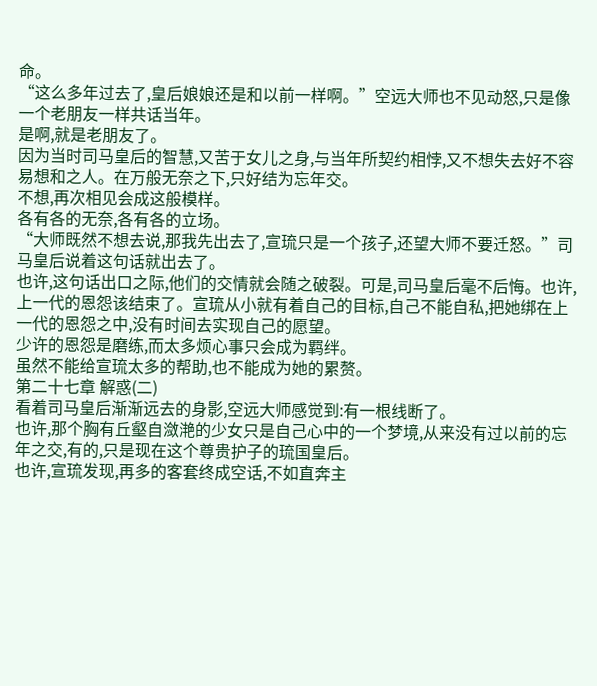命。
“这么多年过去了,皇后娘娘还是和以前一样啊。”空远大师也不见动怒,只是像一个老朋友一样共话当年。
是啊,就是老朋友了。
因为当时司马皇后的智慧,又苦于女儿之身,与当年所契约相悖,又不想失去好不容易想和之人。在万般无奈之下,只好结为忘年交。
不想,再次相见会成这般模样。
各有各的无奈,各有各的立场。
“大师既然不想去说,那我先出去了,宣琉只是一个孩子,还望大师不要迁怒。”司马皇后说着这句话就出去了。
也许,这句话出口之际,他们的交情就会随之破裂。可是,司马皇后毫不后悔。也许,上一代的恩怨该结束了。宣琉从小就有着自己的目标,自己不能自私,把她绑在上一代的恩怨之中,没有时间去实现自己的愿望。
少许的恩怨是磨练,而太多烦心事只会成为羁绊。
虽然不能给宣琉太多的帮助,也不能成为她的累赘。
第二十七章 解惑(二)
看着司马皇后渐渐远去的身影,空远大师感觉到:有一根线断了。
也许,那个胸有丘壑自潋滟的少女只是自己心中的一个梦境,从来没有过以前的忘年之交,有的,只是现在这个尊贵护子的琉国皇后。
也许,宣琉发现,再多的客套终成空话,不如直奔主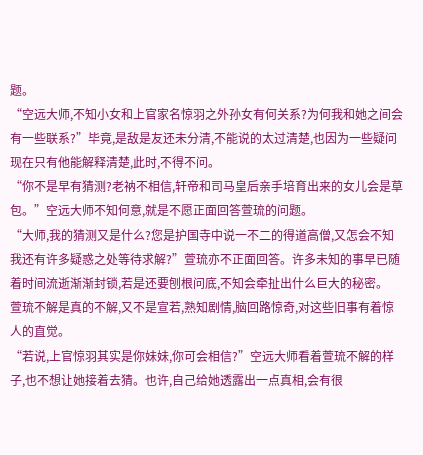题。
“空远大师,不知小女和上官家名惊羽之外孙女有何关系?为何我和她之间会有一些联系?”毕竟,是敌是友还未分清,不能说的太过清楚,也因为一些疑问现在只有他能解释清楚,此时,不得不问。
“你不是早有猜测?老衲不相信,轩帝和司马皇后亲手培育出来的女儿会是草包。”空远大师不知何意,就是不愿正面回答萱琉的问题。
“大师,我的猜测又是什么?您是护国寺中说一不二的得道高僧,又怎会不知我还有许多疑惑之处等待求解?”萱琉亦不正面回答。许多未知的事早已随着时间流逝渐渐封锁,若是还要刨根问底,不知会牵扯出什么巨大的秘密。
萱琉不解是真的不解,又不是宣若,熟知剧情,脑回路惊奇,对这些旧事有着惊人的直觉。
“若说,上官惊羽其实是你妹妹,你可会相信?”空远大师看着萱琉不解的样子,也不想让她接着去猜。也许,自己给她透露出一点真相,会有很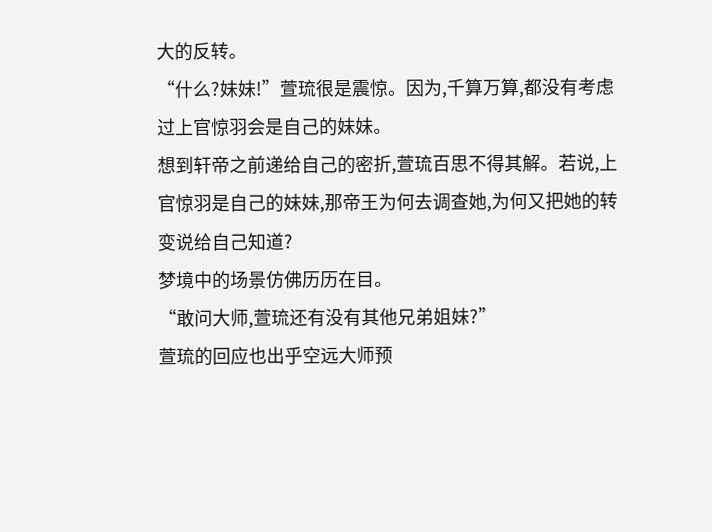大的反转。
“什么?妹妹!”萱琉很是震惊。因为,千算万算,都没有考虑过上官惊羽会是自己的妹妹。
想到轩帝之前递给自己的密折,萱琉百思不得其解。若说,上官惊羽是自己的妹妹,那帝王为何去调查她,为何又把她的转变说给自己知道?
梦境中的场景仿佛历历在目。
“敢问大师,萱琉还有没有其他兄弟姐妹?”
萱琉的回应也出乎空远大师预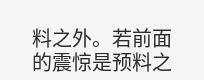料之外。若前面的震惊是预料之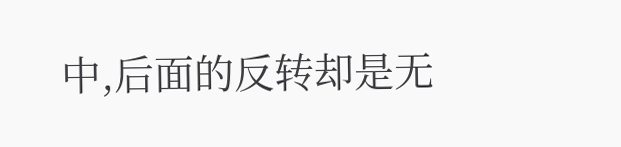中,后面的反转却是无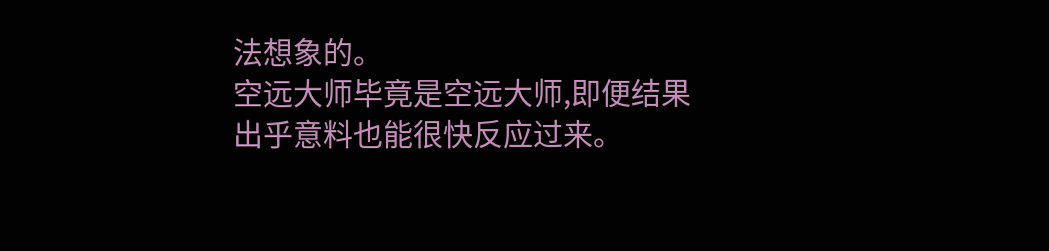法想象的。
空远大师毕竟是空远大师,即便结果出乎意料也能很快反应过来。